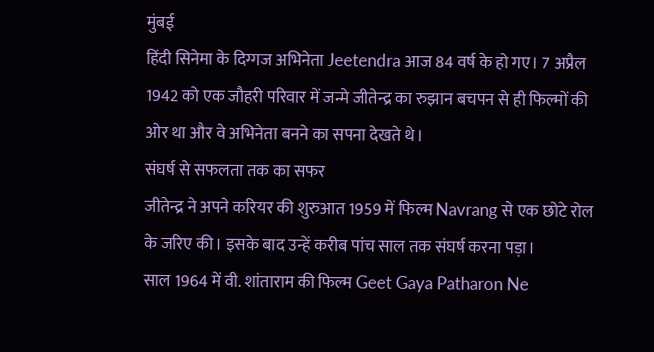मुंबई
हिंदी सिनेमा के दिग्गज अभिनेता Jeetendra आज 84 वर्ष के हो गए। 7 अप्रैल 1942 को एक जौहरी परिवार में जन्मे जीतेन्द्र का रुझान बचपन से ही फिल्मों की ओर था और वे अभिनेता बनने का सपना देखते थे।
संघर्ष से सफलता तक का सफर
जीतेन्द्र ने अपने करियर की शुरुआत 1959 में फिल्म Navrang से एक छोटे रोल के जरिए की। इसके बाद उन्हें करीब पांच साल तक संघर्ष करना पड़ा।
साल 1964 में वी. शांताराम की फिल्म Geet Gaya Patharon Ne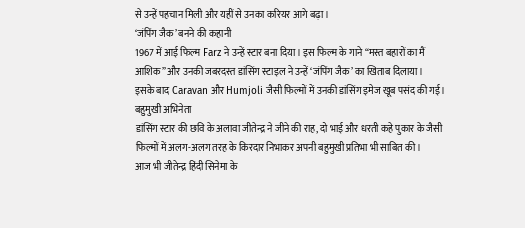से उन्हें पहचान मिली और यहीं से उनका करियर आगे बढ़ा।
‘जंपिंग जैक’ बनने की कहानी
1967 में आई फिल्म Farz ने उन्हें स्टार बना दिया। इस फिल्म के गाने “मस्त बहारों का मैं आशिक” और उनकी जबरदस्त डांसिंग स्टाइल ने उन्हें ‘जंपिंग जैक’ का खिताब दिलाया।
इसके बाद Caravan और Humjoli जैसी फिल्मों में उनकी डांसिंग इमेज खूब पसंद की गई।
बहुमुखी अभिनेता
डांसिंग स्टार की छवि के अलावा जीतेन्द्र ने जीने की राह, दो भाई और धरती कहे पुकार के जैसी फिल्मों में अलग-अलग तरह के किरदार निभाकर अपनी बहुमुखी प्रतिभा भी साबित की।
आज भी जीतेन्द्र हिंदी सिनेमा के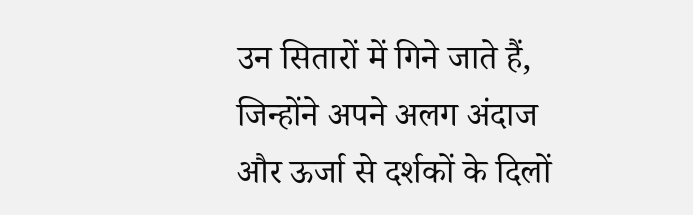उन सितारों में गिने जाते हैं, जिन्होंने अपने अलग अंदाज और ऊर्जा से दर्शकों के दिलों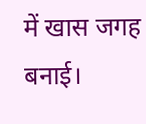में खास जगह बनाई।